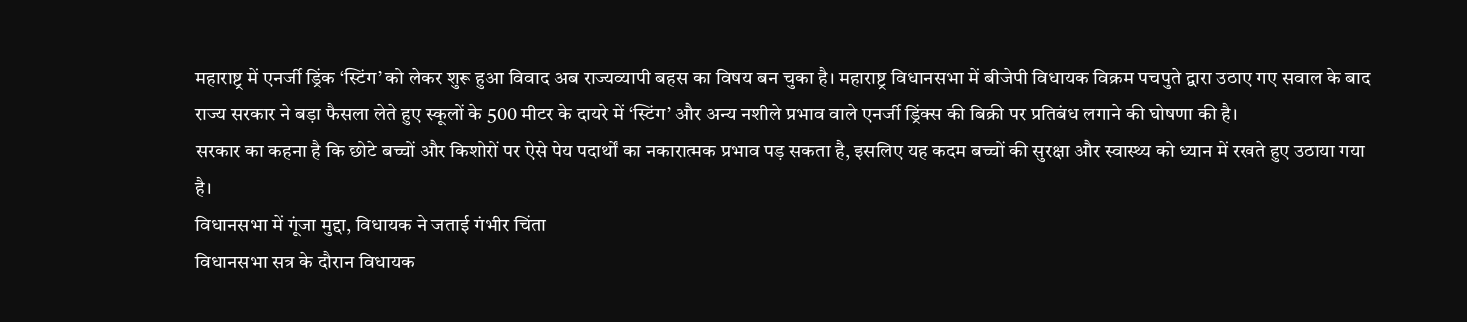महाराष्ट्र में एनर्जी ड्रिंक ‘स्टिंग’ को लेकर शुरू हुआ विवाद अब राज्यव्यापी बहस का विषय बन चुका है। महाराष्ट्र विधानसभा में बीजेपी विधायक विक्रम पचपुते द्वारा उठाए गए सवाल के बाद राज्य सरकार ने बड़ा फैसला लेते हुए स्कूलों के 500 मीटर के दायरे में ‘स्टिंग’ और अन्य नशीले प्रभाव वाले एनर्जी ड्रिंक्स की बिक्री पर प्रतिबंध लगाने की घोषणा की है।
सरकार का कहना है कि छोटे बच्चों और किशोरों पर ऐसे पेय पदार्थों का नकारात्मक प्रभाव पड़ सकता है, इसलिए यह कदम बच्चों की सुरक्षा और स्वास्थ्य को ध्यान में रखते हुए उठाया गया है।
विधानसभा में गूंजा मुद्दा, विधायक ने जताई गंभीर चिंता
विधानसभा सत्र के दौरान विधायक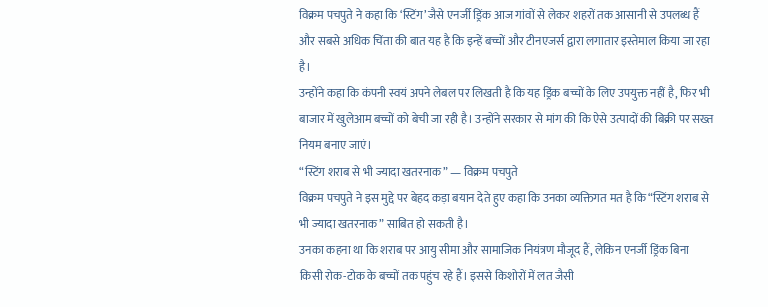विक्रम पचपुते ने कहा कि ‘स्टिंग’ जैसे एनर्जी ड्रिंक आज गांवों से लेकर शहरों तक आसानी से उपलब्ध हैं और सबसे अधिक चिंता की बात यह है कि इन्हें बच्चों और टीनएजर्स द्वारा लगातार इस्तेमाल किया जा रहा है।
उन्होंने कहा कि कंपनी स्वयं अपने लेबल पर लिखती है कि यह ड्रिंक बच्चों के लिए उपयुक्त नहीं है, फिर भी बाजार में खुलेआम बच्चों को बेची जा रही है। उन्होंने सरकार से मांग की कि ऐसे उत्पादों की बिक्री पर सख्त नियम बनाए जाएं।
“स्टिंग शराब से भी ज्यादा खतरनाक” — विक्रम पचपुते
विक्रम पचपुते ने इस मुद्दे पर बेहद कड़ा बयान देते हुए कहा कि उनका व्यक्तिगत मत है कि “स्टिंग शराब से भी ज्यादा खतरनाक” साबित हो सकती है।
उनका कहना था कि शराब पर आयु सीमा और सामाजिक नियंत्रण मौजूद हैं, लेकिन एनर्जी ड्रिंक बिना किसी रोक-टोक के बच्चों तक पहुंच रहे हैं। इससे किशोरों में लत जैसी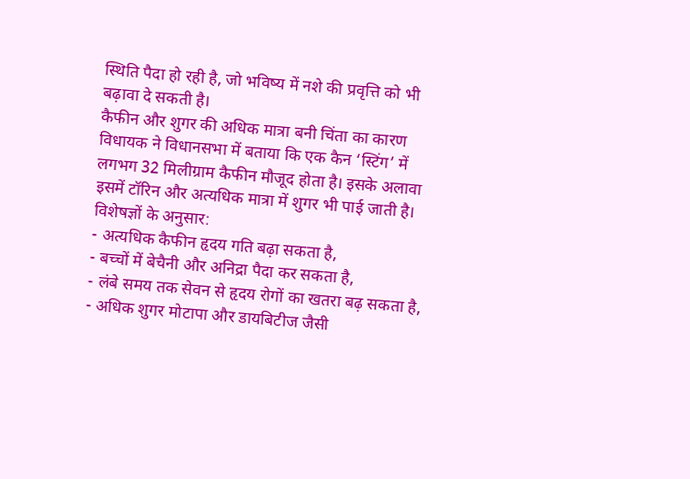स्थिति पैदा हो रही है, जो भविष्य में नशे की प्रवृत्ति को भी बढ़ावा दे सकती है।
कैफीन और शुगर की अधिक मात्रा बनी चिंता का कारण
विधायक ने विधानसभा में बताया कि एक कैन ‘स्टिंग’ में लगभग 32 मिलीग्राम कैफीन मौजूद होता है। इसके अलावा इसमें टॉरिन और अत्यधिक मात्रा में शुगर भी पाई जाती है।
विशेषज्ञों के अनुसार:
- अत्यधिक कैफीन हृदय गति बढ़ा सकता है,
- बच्चों में बेचैनी और अनिद्रा पैदा कर सकता है,
- लंबे समय तक सेवन से हृदय रोगों का खतरा बढ़ सकता है,
- अधिक शुगर मोटापा और डायबिटीज जैसी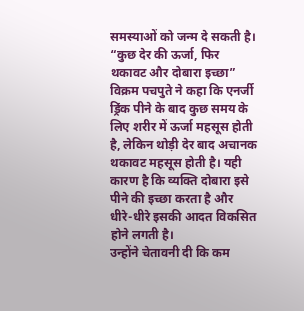समस्याओं को जन्म दे सकती है।
“कुछ देर की ऊर्जा, फिर थकावट और दोबारा इच्छा”
विक्रम पचपुते ने कहा कि एनर्जी ड्रिंक पीने के बाद कुछ समय के लिए शरीर में ऊर्जा महसूस होती है, लेकिन थोड़ी देर बाद अचानक थकावट महसूस होती है। यही कारण है कि व्यक्ति दोबारा इसे पीने की इच्छा करता है और धीरे-धीरे इसकी आदत विकसित होने लगती है।
उन्होंने चेतावनी दी कि कम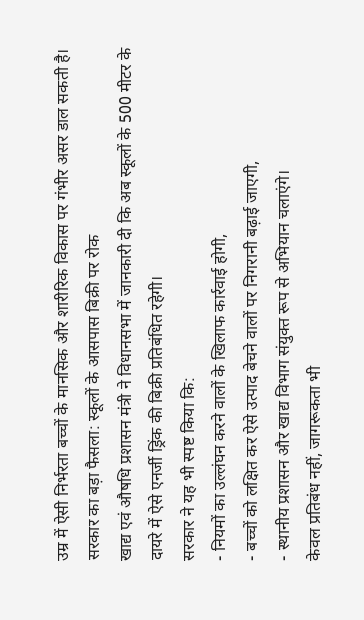उम्र में ऐसी निर्भरता बच्चों के मानसिक और शारीरिक विकास पर गंभीर असर डाल सकती है।
सरकार का बड़ा फैसला: स्कूलों के आसपास बिक्री पर रोक
खाद्य एवं औषधि प्रशासन मंत्री ने विधानसभा में जानकारी दी कि अब स्कूलों के 500 मीटर के दायरे में ऐसे एनर्जी ड्रिंक की बिक्री प्रतिबंधित रहेगी।
सरकार ने यह भी स्पष्ट किया कि:
- नियमों का उल्लंघन करने वालों के खिलाफ कार्रवाई होगी,
- बच्चों को लक्षित कर ऐसे उत्पाद बेचने वालों पर निगरानी बढ़ाई जाएगी,
- स्थानीय प्रशासन और खाद्य विभाग संयुक्त रूप से अभियान चलाएंगे।
केवल प्रतिबंध नहीं, जागरूकता भी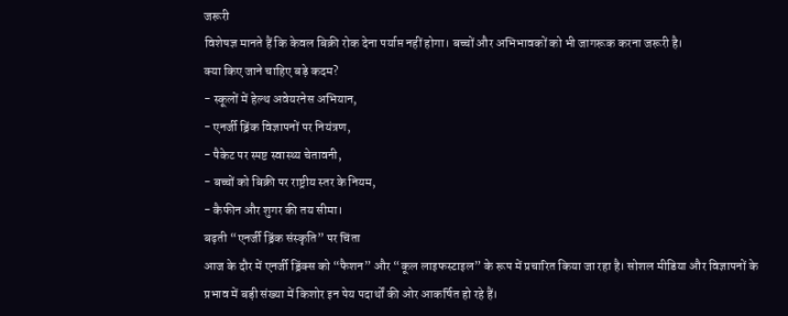जरूरी
विशेषज्ञ मानते हैं कि केवल बिक्री रोक देना पर्याप्त नहीं होगा। बच्चों और अभिभावकों को भी जागरूक करना जरूरी है।
क्या किए जाने चाहिए बड़े कदम?
- स्कूलों में हेल्थ अवेयरनेस अभियान,
- एनर्जी ड्रिंक विज्ञापनों पर नियंत्रण,
- पैकेट पर स्पष्ट स्वास्थ्य चेतावनी,
- बच्चों को बिक्री पर राष्ट्रीय स्तर के नियम,
- कैफीन और शुगर की तय सीमा।
बढ़ती “एनर्जी ड्रिंक संस्कृति” पर चिंता
आज के दौर में एनर्जी ड्रिंक्स को “फैशन” और “कूल लाइफस्टाइल” के रूप में प्रचारित किया जा रहा है। सोशल मीडिया और विज्ञापनों के प्रभाव में बड़ी संख्या में किशोर इन पेय पदार्थों की ओर आकर्षित हो रहे हैं।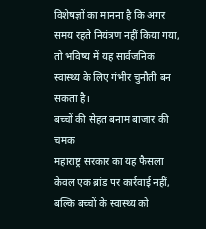विशेषज्ञों का मानना है कि अगर समय रहते नियंत्रण नहीं किया गया, तो भविष्य में यह सार्वजनिक स्वास्थ्य के लिए गंभीर चुनौती बन सकता है।
बच्चों की सेहत बनाम बाजार की चमक
महाराष्ट्र सरकार का यह फैसला केवल एक ब्रांड पर कार्रवाई नहीं, बल्कि बच्चों के स्वास्थ्य को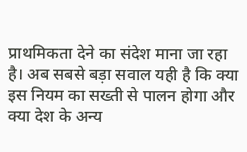प्राथमिकता देने का संदेश माना जा रहा है। अब सबसे बड़ा सवाल यही है कि क्या इस नियम का सख्ती से पालन होगा और क्या देश के अन्य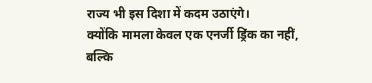राज्य भी इस दिशा में कदम उठाएंगे।
क्योंकि मामला केवल एक एनर्जी ड्रिंक का नहीं, बल्कि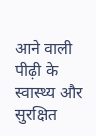आने वाली पीढ़ी के स्वास्थ्य और सुरक्षित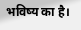भविष्य का है।